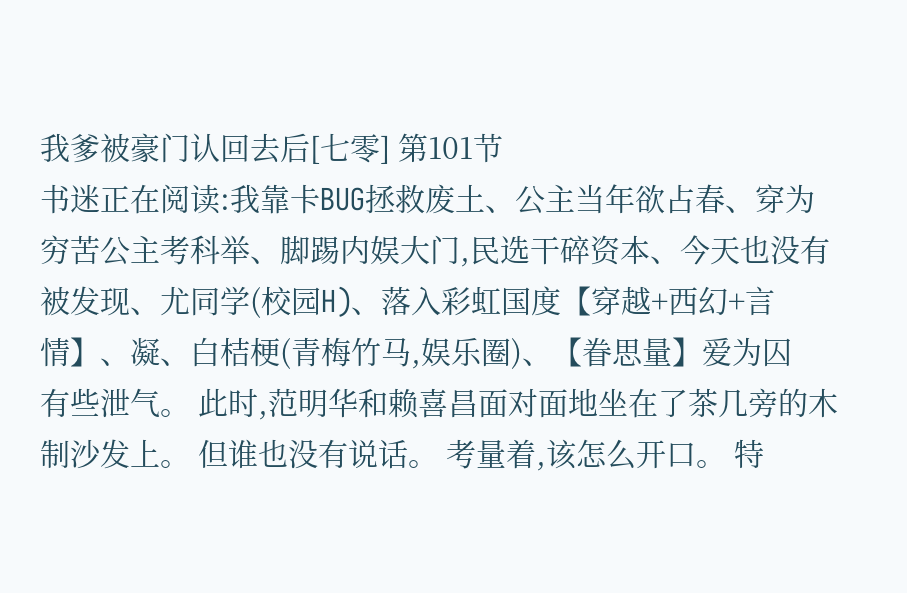我爹被豪门认回去后[七零] 第101节
书迷正在阅读:我靠卡BUG拯救废土、公主当年欲占春、穿为穷苦公主考科举、脚踢内娱大门,民选干碎资本、今天也没有被发现、尤同学(校园H)、落入彩虹国度【穿越+西幻+言情】、凝、白桔梗(青梅竹马,娱乐圈)、【眷思量】爱为囚
有些泄气。 此时,范明华和赖喜昌面对面地坐在了茶几旁的木制沙发上。 但谁也没有说话。 考量着,该怎么开口。 特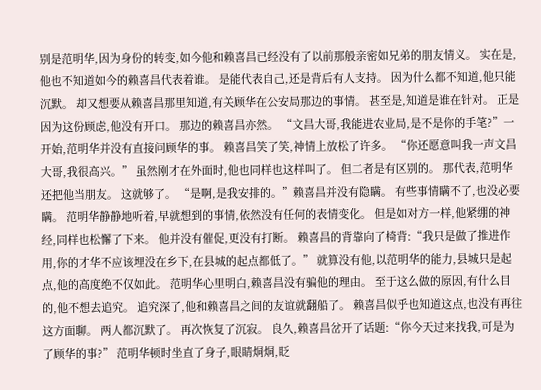别是范明华,因为身份的转变,如今他和赖喜昌已经没有了以前那般亲密如兄弟的朋友情义。 实在是,他也不知道如今的赖喜昌代表着谁。 是能代表自己,还是背后有人支持。 因为什么都不知道,他只能沉默。 却又想要从赖喜昌那里知道,有关顾华在公安局那边的事情。 甚至是,知道是谁在针对。 正是因为这份顾虑,他没有开口。 那边的赖喜昌亦然。 “文昌大哥,我能进农业局,是不是你的手笔?”一开始,范明华并没有直接问顾华的事。 赖喜昌笑了笑,神情上放松了许多。 “你还愿意叫我一声文昌大哥,我很高兴。” 虽然刚才在外面时,他也同样也这样叫了。 但二者是有区别的。 那代表,范明华还把他当朋友。 这就够了。 “是啊,是我安排的。”赖喜昌并没有隐瞒。 有些事情瞒不了,也没必要瞒。 范明华静静地听着,早就想到的事情,依然没有任何的表情变化。 但是如对方一样,他紧绷的神经,同样也松懈了下来。 他并没有催促,更没有打断。 赖喜昌的背靠向了椅背:“我只是做了推进作用,你的才华不应该埋没在乡下,在县城的起点都低了。” 就算没有他,以范明华的能力,县城只是起点,他的高度绝不仅如此。 范明华心里明白,赖喜昌没有骗他的理由。 至于这么做的原因,有什么目的,他不想去追究。 追究深了,他和赖喜昌之间的友谊就翻船了。 赖喜昌似乎也知道这点,也没有再往这方面聊。 两人都沉默了。 再次恢复了沉寂。 良久,赖喜昌岔开了话题:“你今天过来找我,可是为了顾华的事?” 范明华顿时坐直了身子,眼睛烔烔,眨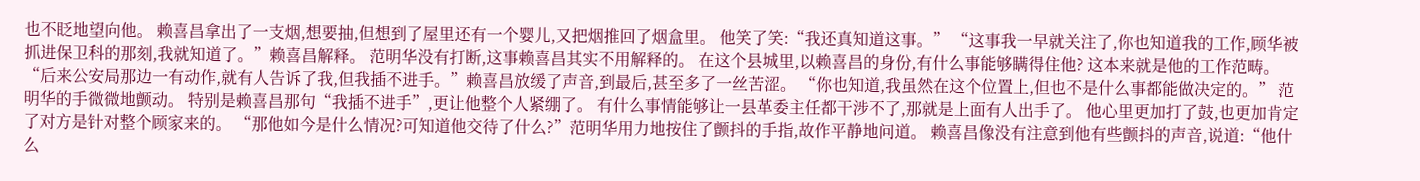也不眨地望向他。 赖喜昌拿出了一支烟,想要抽,但想到了屋里还有一个婴儿,又把烟推回了烟盒里。 他笑了笑:“我还真知道这事。” “这事我一早就关注了,你也知道我的工作,顾华被抓进保卫科的那刻,我就知道了。”赖喜昌解释。 范明华没有打断,这事赖喜昌其实不用解释的。 在这个县城里,以赖喜昌的身份,有什么事能够瞒得住他? 这本来就是他的工作范畴。 “后来公安局那边一有动作,就有人告诉了我,但我插不进手。”赖喜昌放缓了声音,到最后,甚至多了一丝苦涩。 “你也知道,我虽然在这个位置上,但也不是什么事都能做决定的。” 范明华的手微微地颤动。 特别是赖喜昌那句“我插不进手”,更让他整个人紧绷了。 有什么事情能够让一县革委主任都干涉不了,那就是上面有人出手了。 他心里更加打了鼓,也更加肯定了对方是针对整个顾家来的。 “那他如今是什么情况?可知道他交待了什么?”范明华用力地按住了颤抖的手指,故作平静地问道。 赖喜昌像没有注意到他有些颤抖的声音,说道:“他什么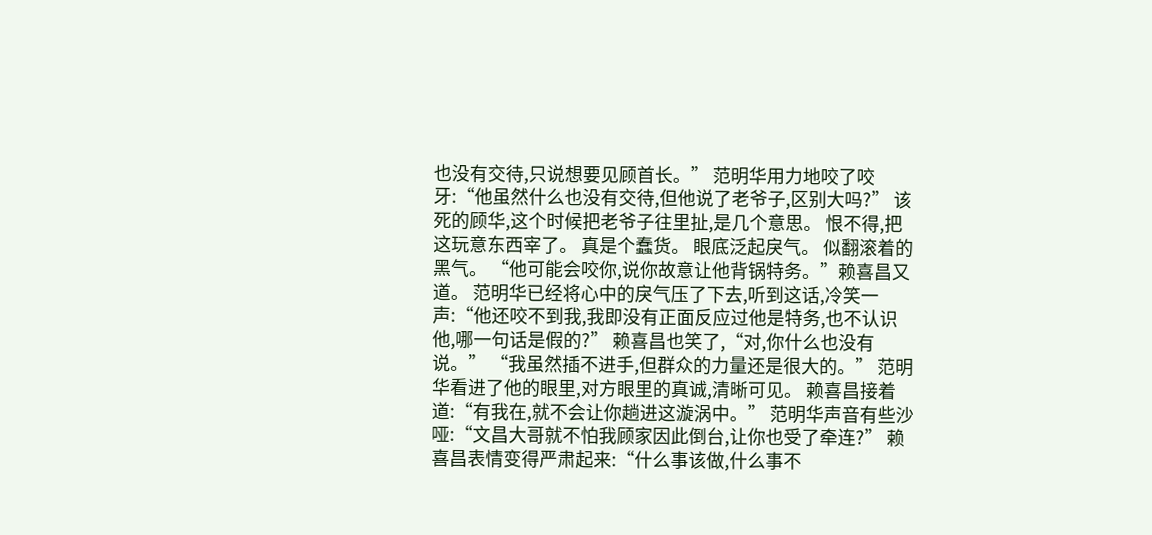也没有交待,只说想要见顾首长。” 范明华用力地咬了咬牙:“他虽然什么也没有交待,但他说了老爷子,区别大吗?” 该死的顾华,这个时候把老爷子往里扯,是几个意思。 恨不得,把这玩意东西宰了。 真是个蠢货。 眼底泛起戾气。 似翻滚着的黑气。 “他可能会咬你,说你故意让他背锅特务。”赖喜昌又道。 范明华已经将心中的戾气压了下去,听到这话,冷笑一声:“他还咬不到我,我即没有正面反应过他是特务,也不认识他,哪一句话是假的?” 赖喜昌也笑了,“对,你什么也没有说。” “我虽然插不进手,但群众的力量还是很大的。” 范明华看进了他的眼里,对方眼里的真诚,清晰可见。 赖喜昌接着道:“有我在,就不会让你趟进这漩涡中。” 范明华声音有些沙哑:“文昌大哥就不怕我顾家因此倒台,让你也受了牵连?” 赖喜昌表情变得严肃起来:“什么事该做,什么事不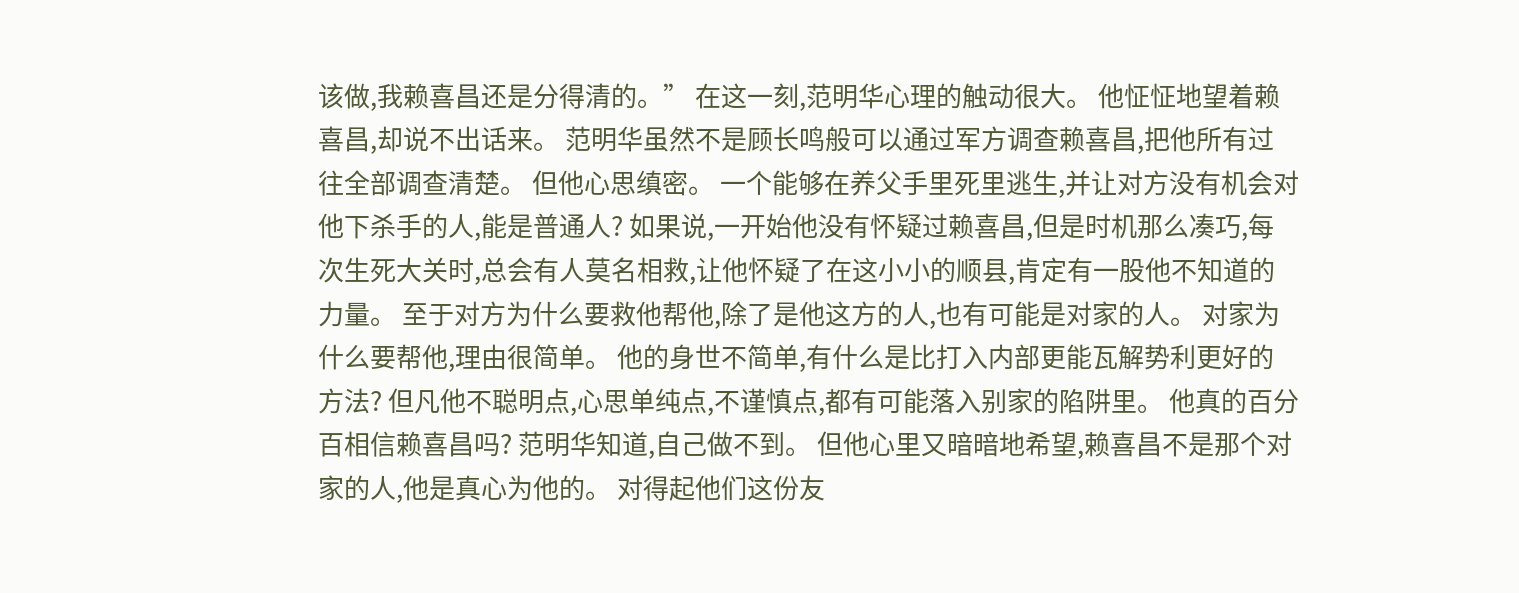该做,我赖喜昌还是分得清的。” 在这一刻,范明华心理的触动很大。 他怔怔地望着赖喜昌,却说不出话来。 范明华虽然不是顾长鸣般可以通过军方调查赖喜昌,把他所有过往全部调查清楚。 但他心思缜密。 一个能够在养父手里死里逃生,并让对方没有机会对他下杀手的人,能是普通人? 如果说,一开始他没有怀疑过赖喜昌,但是时机那么凑巧,每次生死大关时,总会有人莫名相救,让他怀疑了在这小小的顺县,肯定有一股他不知道的力量。 至于对方为什么要救他帮他,除了是他这方的人,也有可能是对家的人。 对家为什么要帮他,理由很简单。 他的身世不简单,有什么是比打入内部更能瓦解势利更好的方法? 但凡他不聪明点,心思单纯点,不谨慎点,都有可能落入别家的陷阱里。 他真的百分百相信赖喜昌吗? 范明华知道,自己做不到。 但他心里又暗暗地希望,赖喜昌不是那个对家的人,他是真心为他的。 对得起他们这份友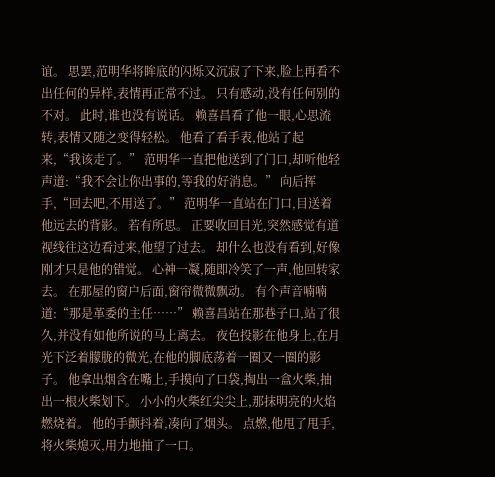谊。 思罢,范明华将眸底的闪烁又沉寂了下来,脸上再看不出任何的异样,表情再正常不过。 只有感动,没有任何别的不对。 此时,谁也没有说话。 赖喜昌看了他一眼,心思流转,表情又随之变得轻松。 他看了看手表,他站了起来,“我该走了。” 范明华一直把他送到了门口,却听他轻声道:“我不会让你出事的,等我的好消息。” 向后挥手,“回去吧,不用送了。” 范明华一直站在门口,目送着他远去的背影。 若有所思。 正要收回目光,突然感觉有道视线往这边看过来,他望了过去。 却什么也没有看到,好像刚才只是他的错觉。 心神一凝,随即冷笑了一声,他回转家去。 在那屋的窗户后面,窗帘微微飘动。 有个声音喃喃道:“那是革委的主任……” 赖喜昌站在那巷子口,站了很久,并没有如他所说的马上离去。 夜色投影在他身上,在月光下泛着朦胧的微光,在他的脚底荡着一圈又一圈的影子。 他拿出烟含在嘴上,手摸向了口袋,掏出一盒火柴,抽出一根火柴划下。 小小的火柴红尖尖上,那抹明亮的火焰燃烧着。 他的手颤抖着,凑向了烟头。 点燃,他甩了甩手,将火柴熄灭,用力地抽了一口。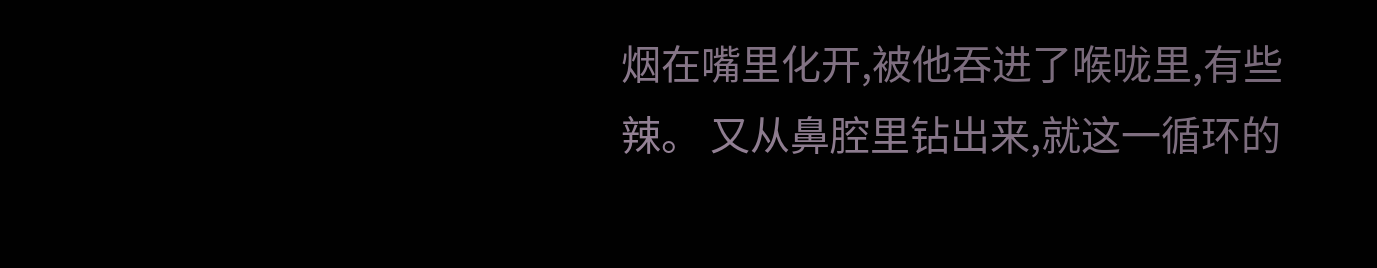烟在嘴里化开,被他吞进了喉咙里,有些辣。 又从鼻腔里钻出来,就这一循环的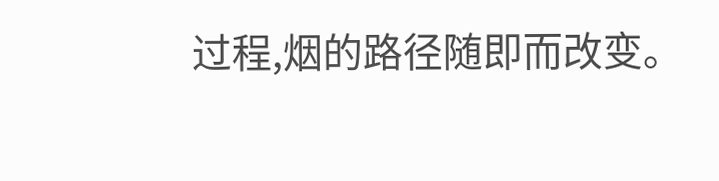过程,烟的路径随即而改变。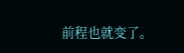前程也就变了。